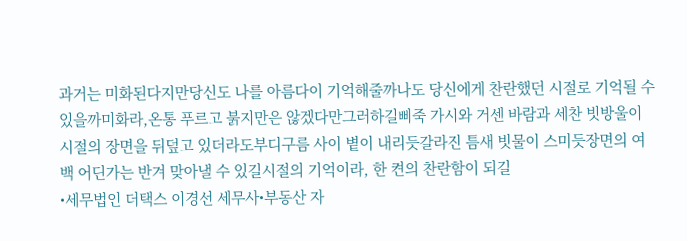과거는 미화된다지만당신도 나를 아름다이 기억해줄까나도 당신에게 찬란했던 시절로 기억될 수 있을까미화라,온통 푸르고 붉지만은 않겠다만그러하길삐죽 가시와 거센 바람과 세찬 빗방울이시절의 장면을 뒤덮고 있더라도부디구름 사이 볕이 내리듯갈라진 틈새 빗물이 스미듯장면의 여백 어딘가는 반겨 맞아낼 수 있길시절의 기억이라, 한 켠의 찬란함이 되길
•세무법인 더택스 이경선 세무사•부동산 자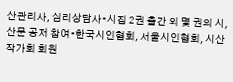산관리사, 심리상담사•시집 2권 출간 외 몇 권의 시, 산문 공저 참여•한국시인협회, 서울시인협회, 시산작가회 회원